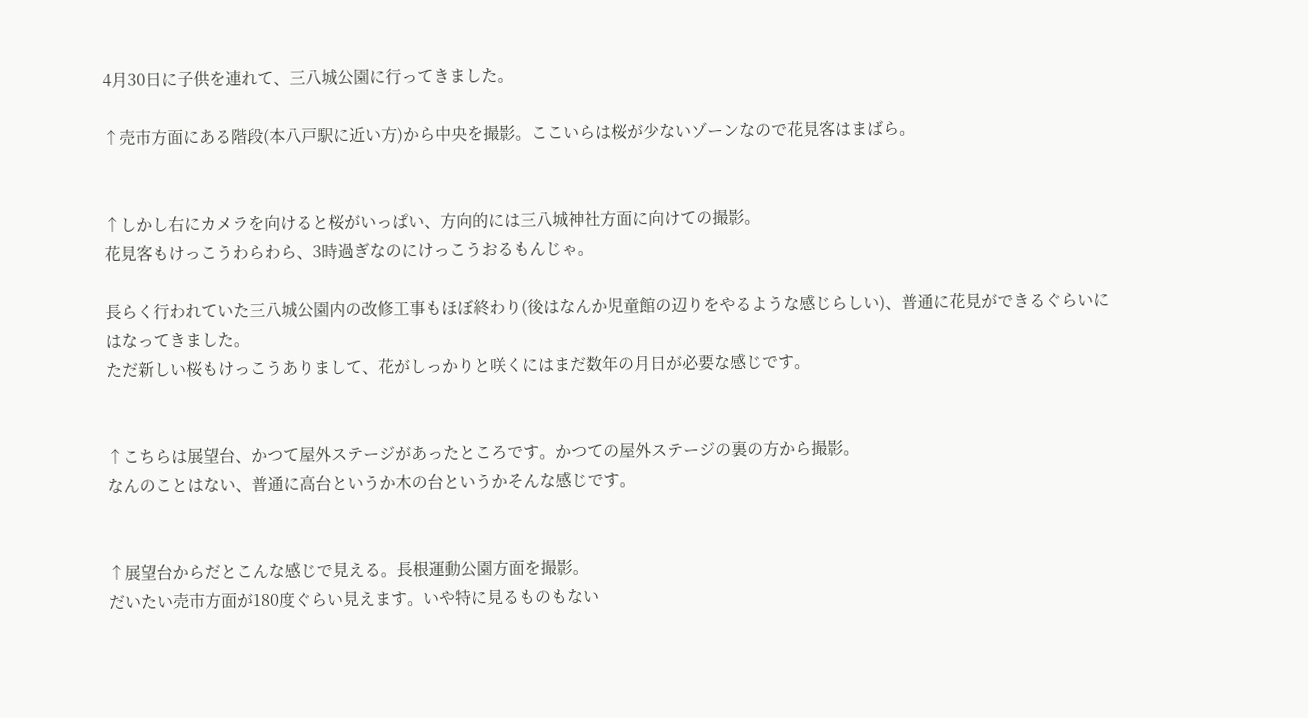4月30日に子供を連れて、三八城公園に行ってきました。

↑売市方面にある階段(本八戸駅に近い方)から中央を撮影。ここいらは桜が少ないゾーンなので花見客はまばら。


↑しかし右にカメラを向けると桜がいっぱい、方向的には三八城神社方面に向けての撮影。
花見客もけっこうわらわら、3時過ぎなのにけっこうおるもんじゃ。

長らく行われていた三八城公園内の改修工事もほぼ終わり(後はなんか児童館の辺りをやるような感じらしい)、普通に花見ができるぐらいにはなってきました。
ただ新しい桜もけっこうありまして、花がしっかりと咲くにはまだ数年の月日が必要な感じです。


↑こちらは展望台、かつて屋外ステージがあったところです。かつての屋外ステージの裏の方から撮影。
なんのことはない、普通に高台というか木の台というかそんな感じです。


↑展望台からだとこんな感じで見える。長根運動公園方面を撮影。
だいたい売市方面が180度ぐらい見えます。いや特に見るものもない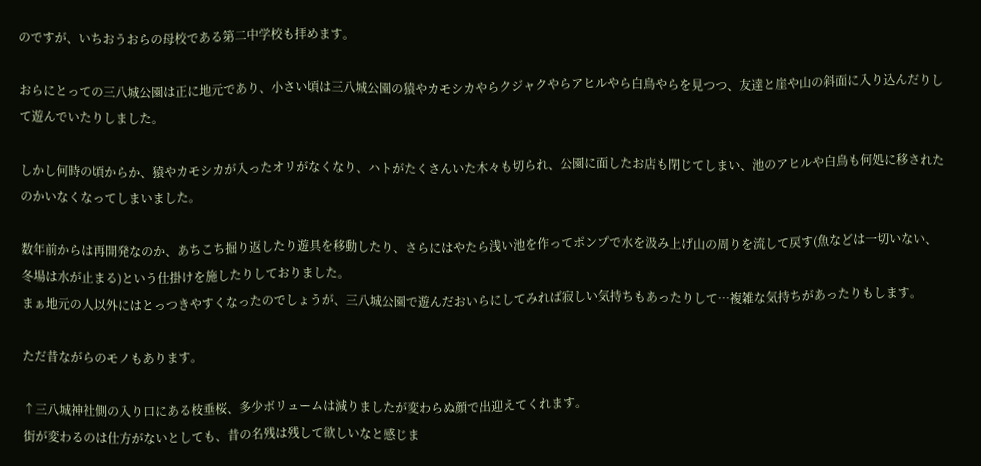のですが、いちおうおらの母校である第二中学校も拝めます。

おらにとっての三八城公園は正に地元であり、小さい頃は三八城公園の猿やカモシカやらクジャクやらアヒルやら白鳥やらを見つつ、友達と崖や山の斜面に入り込んだりして遊んでいたりしました。

しかし何時の頃からか、猿やカモシカが入ったオリがなくなり、ハトがたくさんいた木々も切られ、公園に面したお店も閉じてしまい、池のアヒルや白鳥も何処に移されたのかいなくなってしまいました。

数年前からは再開発なのか、あちこち掘り返したり遊具を移動したり、さらにはやたら浅い池を作ってポンプで水を汲み上げ山の周りを流して戻す(魚などは一切いない、冬場は水が止まる)という仕掛けを施したりしておりました。
まぁ地元の人以外にはとっつきやすくなったのでしょうが、三八城公園で遊んだおいらにしてみれば寂しい気持ちもあったりして…複雑な気持ちがあったりもします。

ただ昔ながらのモノもあります。

↑三八城神社側の入り口にある枝垂桜、多少ボリュームは減りましたが変わらぬ顔で出迎えてくれます。
街が変わるのは仕方がないとしても、昔の名残は残して欲しいなと感じま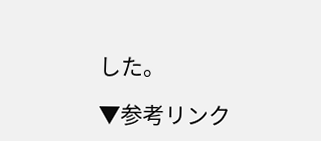した。

▼参考リンク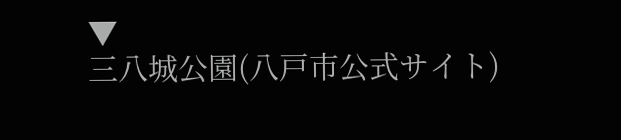▼
三八城公園(八戸市公式サイト)